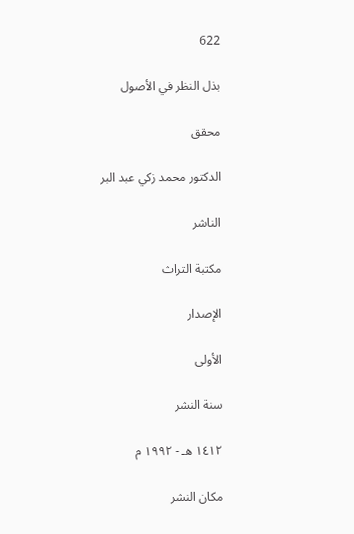622

بذل النظر في الأصول

محقق

الدكتور محمد زكي عبد البر

الناشر

مكتبة التراث

الإصدار

الأولى

سنة النشر

١٤١٢ هـ - ١٩٩٢ م

مكان النشر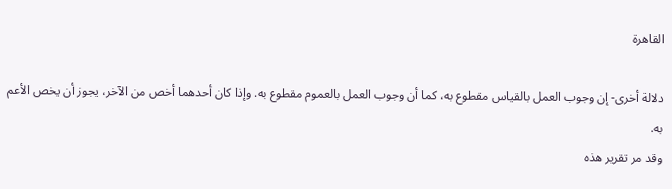القاهرة

دلالة أخرى- إن وجوب العمل بالقياس مقطوع به، كما أن وجوب العمل بالعموم مقطوع به. وإذا كان أحدهما أخص من الآخر، يجوز أن يخص الأعم به.
وقد مر تقرير هذه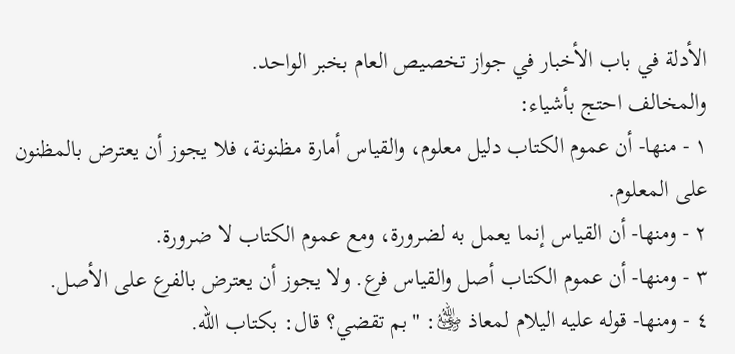الأدلة في باب الأخبار في جواز تخصيص العام بخبر الواحد.
والمخالف احتج بأشياء:
١ - منها- أن عموم الكتاب دليل معلوم، والقياس أمارة مظنونة، فلا يجوز أن يعترض بالمظنون على المعلوم.
٢ - ومنها- أن القياس إنما يعمل به لضرورة، ومع عموم الكتاب لا ضرورة.
٣ - ومنها- أن عموم الكتاب أصل والقياس فرع. ولا يجوز أن يعترض بالفرع على الأصل.
٤ - ومنها- قوله عليه اليلام لمعاذ ﵁: "بم تقضي؟ قال: بكتاب الله.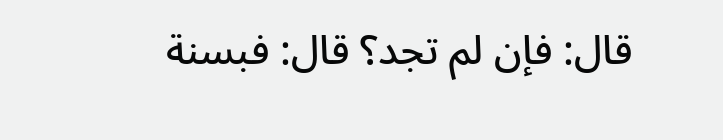قال: فإن لم تجد؟ قال: فبسنة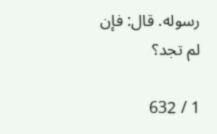رسوله. قال: فإن لم تجد؟

1 / 632